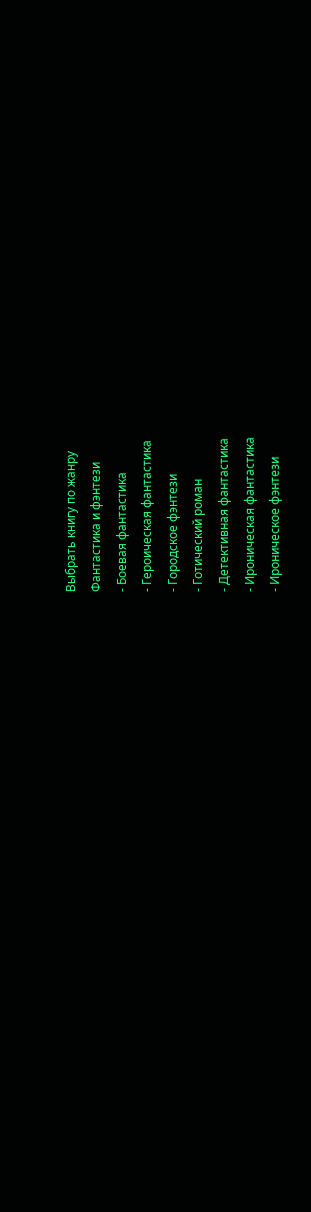Выбрать книгу по жанру
Фантастика и фэнтези
- Боевая фантастика
- Героическая фантастика
- Городское фэнтези
- Готический роман
- Детективная фантастика
- Ироническая фантастика
- Ироническое фэнтези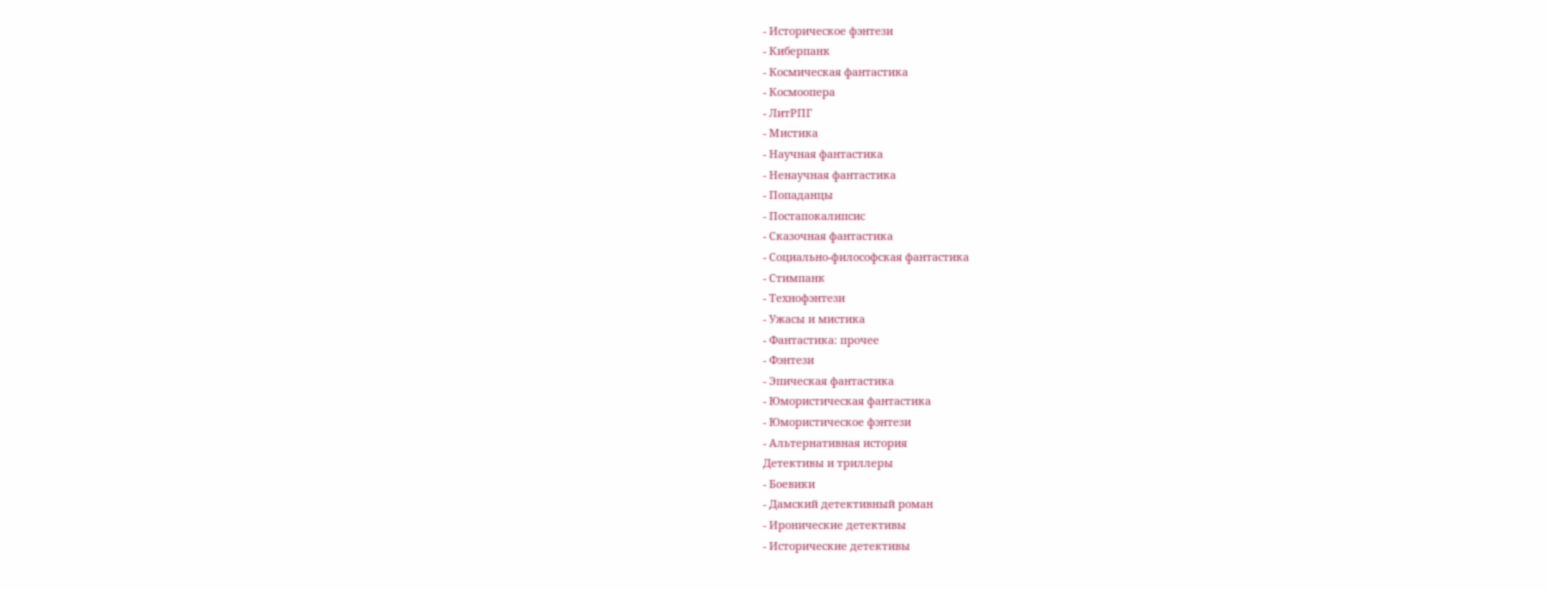- Историческое фэнтези
- Киберпанк
- Космическая фантастика
- Космоопера
- ЛитРПГ
- Мистика
- Научная фантастика
- Ненаучная фантастика
- Попаданцы
- Постапокалипсис
- Сказочная фантастика
- Социально-философская фантастика
- Стимпанк
- Технофэнтези
- Ужасы и мистика
- Фантастика: прочее
- Фэнтези
- Эпическая фантастика
- Юмористическая фантастика
- Юмористическое фэнтези
- Альтернативная история
Детективы и триллеры
- Боевики
- Дамский детективный роман
- Иронические детективы
- Исторические детективы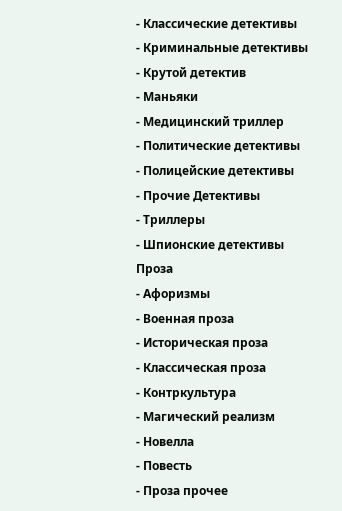- Классические детективы
- Криминальные детективы
- Крутой детектив
- Маньяки
- Медицинский триллер
- Политические детективы
- Полицейские детективы
- Прочие Детективы
- Триллеры
- Шпионские детективы
Проза
- Афоризмы
- Военная проза
- Историческая проза
- Классическая проза
- Контркультура
- Магический реализм
- Новелла
- Повесть
- Проза прочее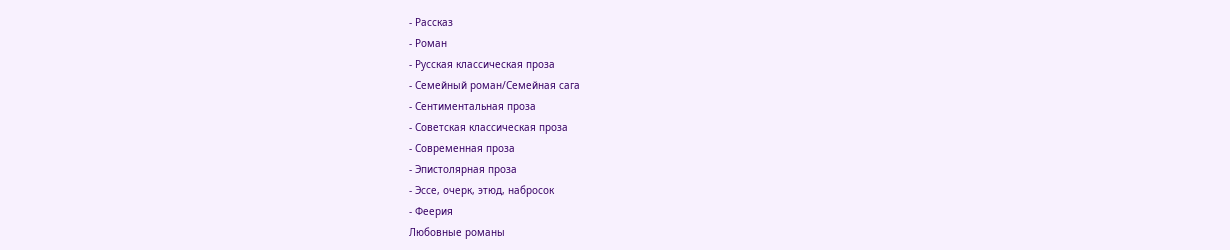- Рассказ
- Роман
- Русская классическая проза
- Семейный роман/Семейная сага
- Сентиментальная проза
- Советская классическая проза
- Современная проза
- Эпистолярная проза
- Эссе, очерк, этюд, набросок
- Феерия
Любовные романы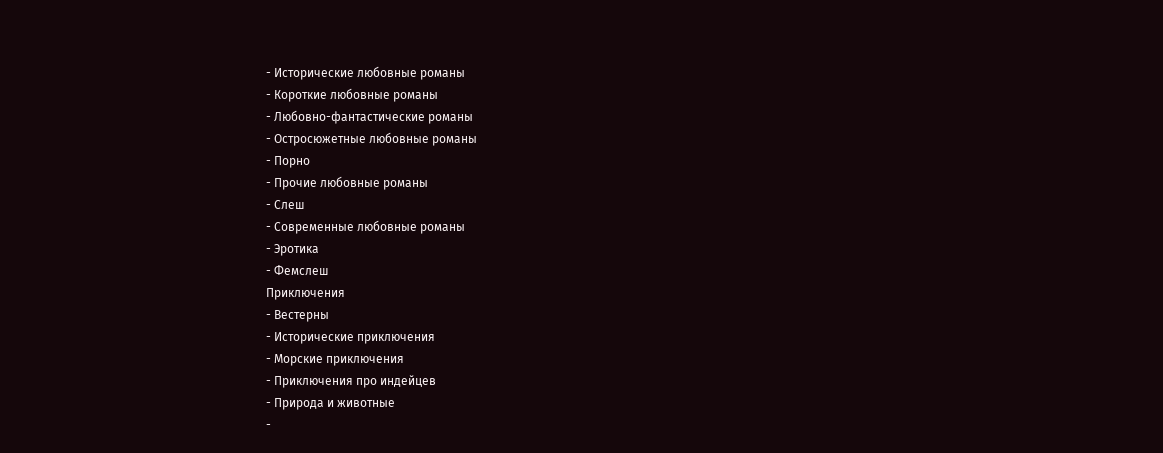- Исторические любовные романы
- Короткие любовные романы
- Любовно-фантастические романы
- Остросюжетные любовные романы
- Порно
- Прочие любовные романы
- Слеш
- Современные любовные романы
- Эротика
- Фемслеш
Приключения
- Вестерны
- Исторические приключения
- Морские приключения
- Приключения про индейцев
- Природа и животные
-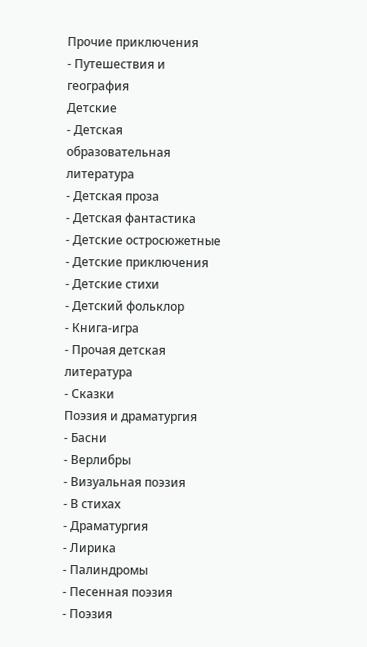Прочие приключения
- Путешествия и география
Детские
- Детская образовательная литература
- Детская проза
- Детская фантастика
- Детские остросюжетные
- Детские приключения
- Детские стихи
- Детский фольклор
- Книга-игра
- Прочая детская литература
- Сказки
Поэзия и драматургия
- Басни
- Верлибры
- Визуальная поэзия
- В стихах
- Драматургия
- Лирика
- Палиндромы
- Песенная поэзия
- Поэзия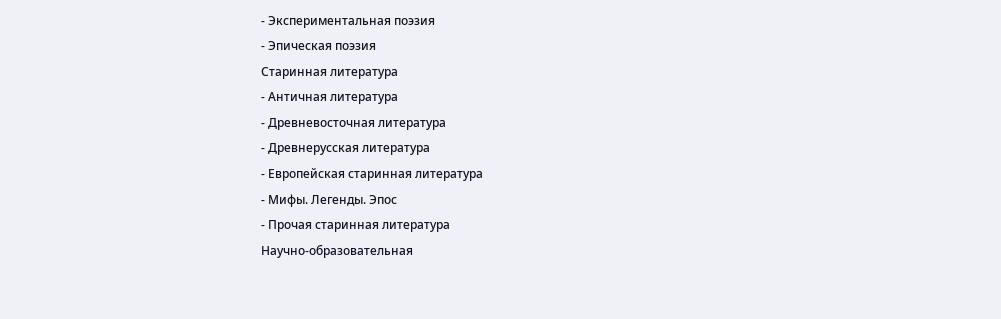- Экспериментальная поэзия
- Эпическая поэзия
Старинная литература
- Античная литература
- Древневосточная литература
- Древнерусская литература
- Европейская старинная литература
- Мифы. Легенды. Эпос
- Прочая старинная литература
Научно-образовательная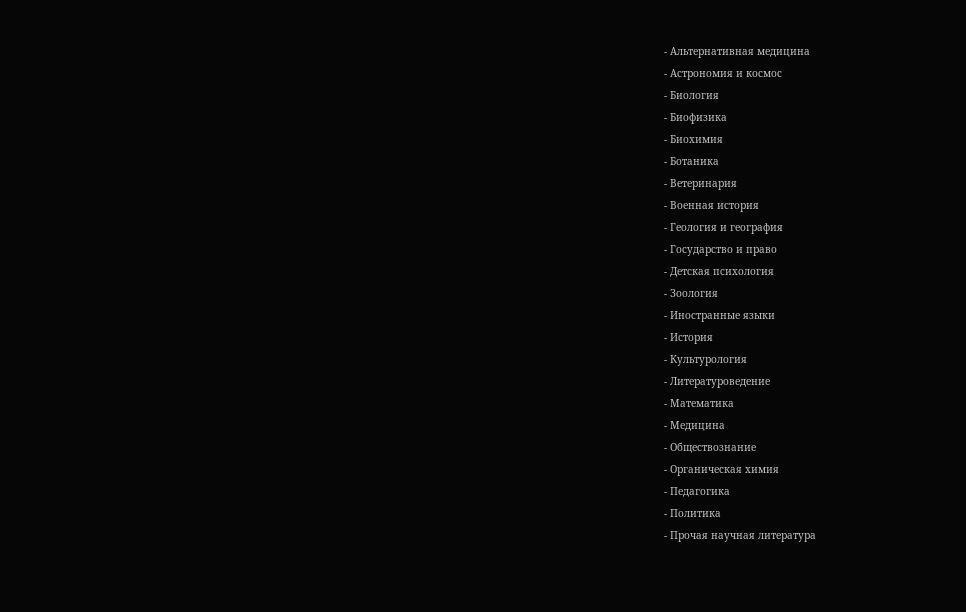- Альтернативная медицина
- Астрономия и космос
- Биология
- Биофизика
- Биохимия
- Ботаника
- Ветеринария
- Военная история
- Геология и география
- Государство и право
- Детская психология
- Зоология
- Иностранные языки
- История
- Культурология
- Литературоведение
- Математика
- Медицина
- Обществознание
- Органическая химия
- Педагогика
- Политика
- Прочая научная литература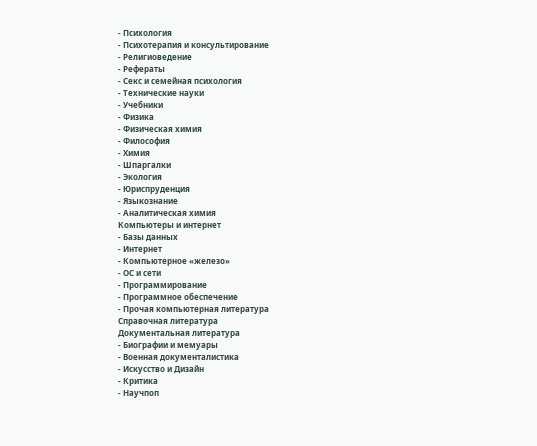- Психология
- Психотерапия и консультирование
- Религиоведение
- Рефераты
- Секс и семейная психология
- Технические науки
- Учебники
- Физика
- Физическая химия
- Философия
- Химия
- Шпаргалки
- Экология
- Юриспруденция
- Языкознание
- Аналитическая химия
Компьютеры и интернет
- Базы данных
- Интернет
- Компьютерное «железо»
- ОС и сети
- Программирование
- Программное обеспечение
- Прочая компьютерная литература
Справочная литература
Документальная литература
- Биографии и мемуары
- Военная документалистика
- Искусство и Дизайн
- Критика
- Научпоп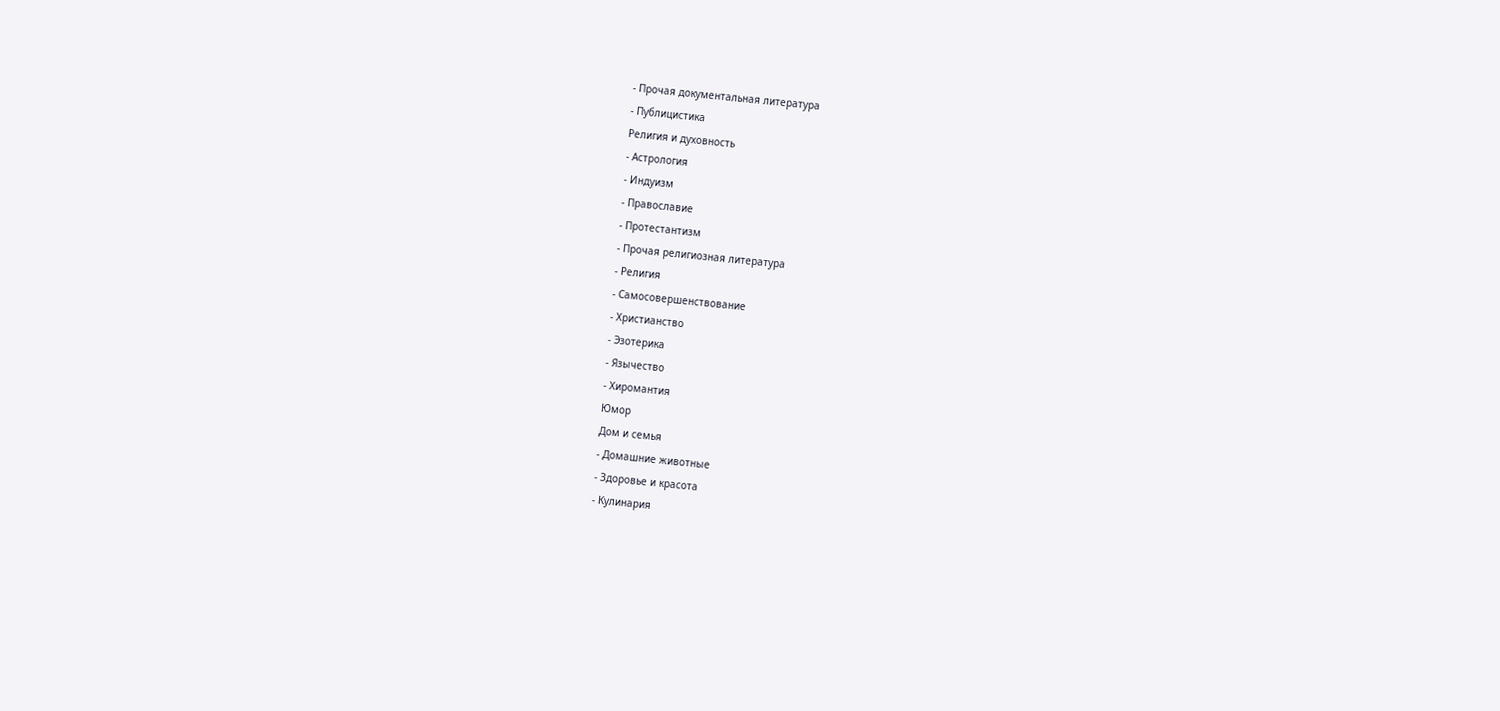- Прочая документальная литература
- Публицистика
Религия и духовность
- Астрология
- Индуизм
- Православие
- Протестантизм
- Прочая религиозная литература
- Религия
- Самосовершенствование
- Христианство
- Эзотерика
- Язычество
- Хиромантия
Юмор
Дом и семья
- Домашние животные
- Здоровье и красота
- Кулинария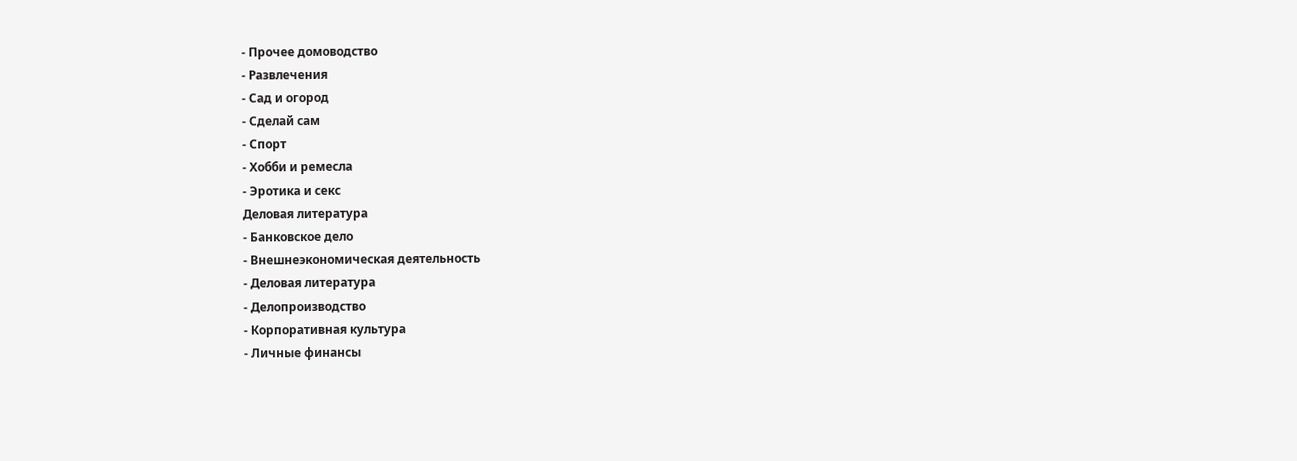- Прочее домоводство
- Развлечения
- Сад и огород
- Сделай сам
- Спорт
- Хобби и ремесла
- Эротика и секс
Деловая литература
- Банковское дело
- Внешнеэкономическая деятельность
- Деловая литература
- Делопроизводство
- Корпоративная культура
- Личные финансы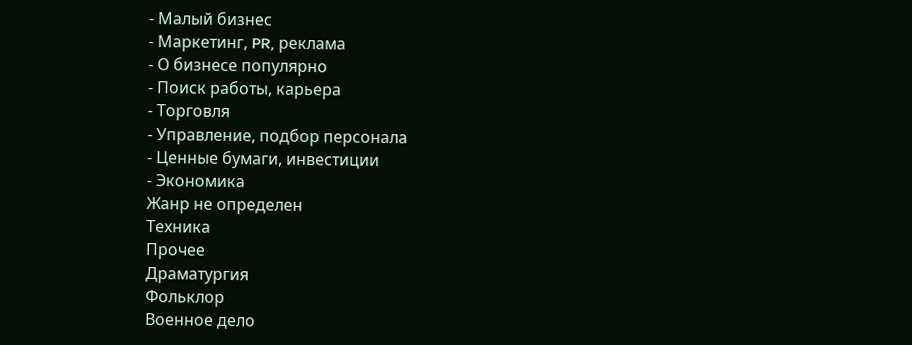- Малый бизнес
- Маркетинг, PR, реклама
- О бизнесе популярно
- Поиск работы, карьера
- Торговля
- Управление, подбор персонала
- Ценные бумаги, инвестиции
- Экономика
Жанр не определен
Техника
Прочее
Драматургия
Фольклор
Военное дело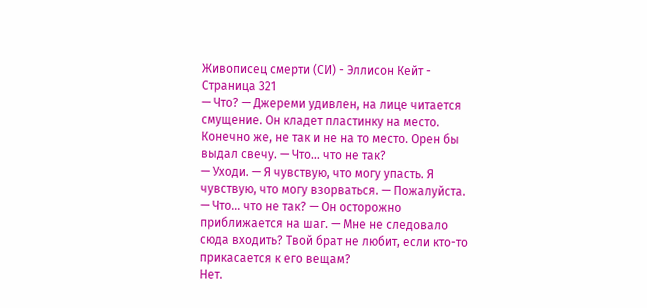Живописец смерти (СИ) - Эллисон Кейт - Страница 321
— Что? — Джереми удивлен, на лице читается смущение. Он кладет пластинку на место. Конечно же, не так и не на то место. Орен бы выдал свечу. — Что… что не так?
— Уходи. — Я чувствую, что могу упасть. Я чувствую, что могу взорваться. — Пожалуйста.
— Что… что не так? — Он осторожно приближается на шаг. — Мне не следовало сюда входить? Твой брат не любит, если кто-то прикасается к его вещам?
Нет.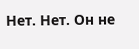Нет. Нет. Он не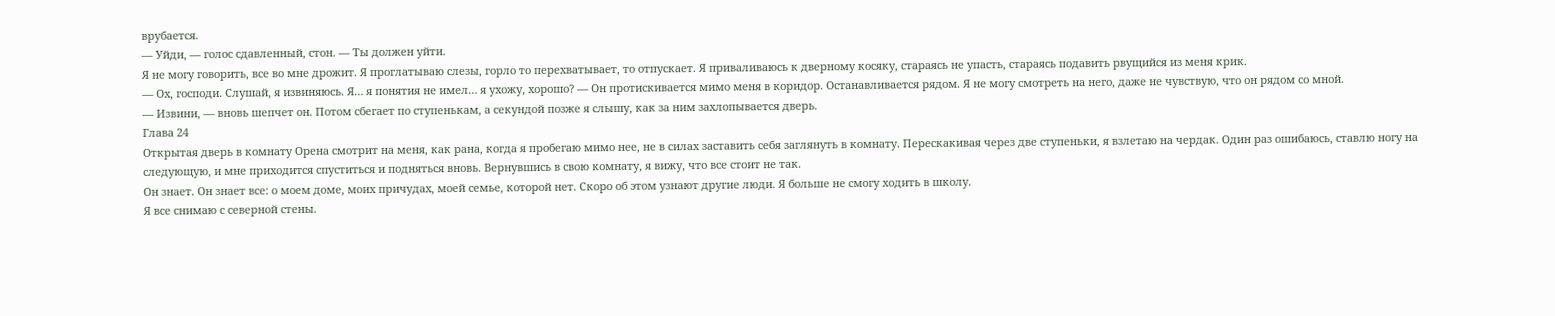врубается.
— Уйди, — голос сдавленный, стон. — Ты должен уйти.
Я не могу говорить, все во мне дрожит. Я проглатываю слезы, горло то перехватывает, то отпускает. Я приваливаюсь к дверному косяку, стараясь не упасть, стараясь подавить рвущийся из меня крик.
— Ох, господи. Слушай, я извиняюсь. Я… я понятия не имел… я ухожу, хорошо? — Он протискивается мимо меня в коридор. Останавливается рядом. Я не могу смотреть на него, даже не чувствую, что он рядом со мной.
— Извини, — вновь шепчет он. Потом сбегает по ступенькам, а секундой позже я слышу, как за ним захлопывается дверь.
Глава 24
Открытая дверь в комнату Орена смотрит на меня, как рана, когда я пробегаю мимо нее, не в силах заставить себя заглянуть в комнату. Перескакивая через две ступеньки, я взлетаю на чердак. Один раз ошибаюсь, ставлю ногу на следующую, и мне приходится спуститься и подняться вновь. Вернувшись в свою комнату, я вижу, что все стоит не так.
Он знает. Он знает все: о моем доме, моих причудах, моей семье, которой нет. Скоро об этом узнают другие люди. Я больше не смогу ходить в школу.
Я все снимаю с северной стены.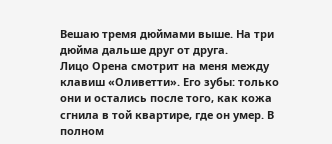Вешаю тремя дюймами выше. На три дюйма дальше друг от друга.
Лицо Орена смотрит на меня между клавиш «Оливетти». Его зубы: только они и остались после того, как кожа сгнила в той квартире, где он умер. В полном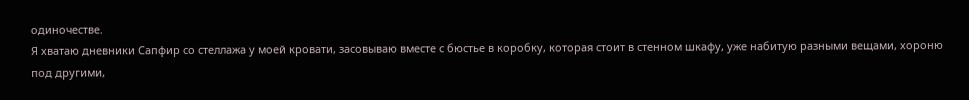одиночестве.
Я хватаю дневники Сапфир со стеллажа у моей кровати, засовываю вместе с бюстье в коробку, которая стоит в стенном шкафу, уже набитую разными вещами, хороню под другими,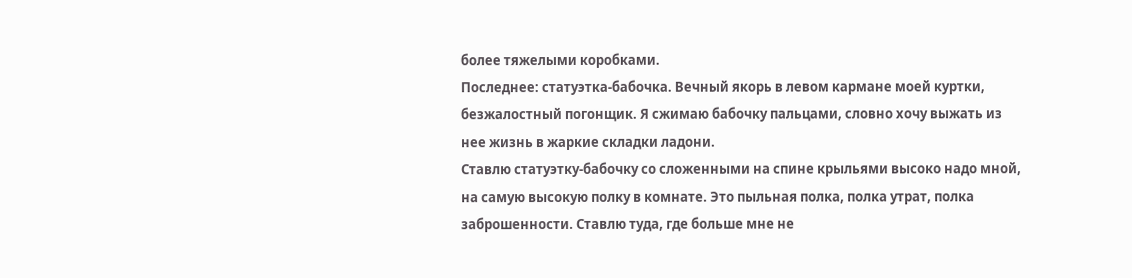более тяжелыми коробками.
Последнее: статуэтка-бабочка. Вечный якорь в левом кармане моей куртки, безжалостный погонщик. Я сжимаю бабочку пальцами, словно хочу выжать из нее жизнь в жаркие складки ладони.
Ставлю статуэтку-бабочку со сложенными на спине крыльями высоко надо мной, на самую высокую полку в комнате. Это пыльная полка, полка утрат, полка заброшенности. Ставлю туда, где больше мне не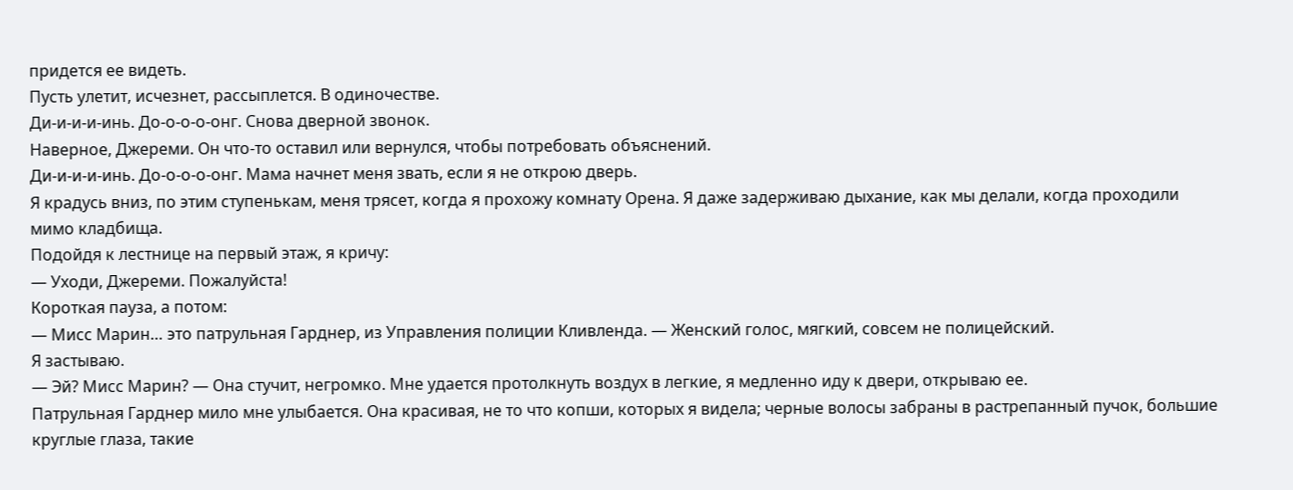придется ее видеть.
Пусть улетит, исчезнет, рассыплется. В одиночестве.
Ди-и-и-и-инь. До-о-о-о-онг. Снова дверной звонок.
Наверное, Джереми. Он что-то оставил или вернулся, чтобы потребовать объяснений.
Ди-и-и-и-инь. До-о-о-о-онг. Мама начнет меня звать, если я не открою дверь.
Я крадусь вниз, по этим ступенькам, меня трясет, когда я прохожу комнату Орена. Я даже задерживаю дыхание, как мы делали, когда проходили мимо кладбища.
Подойдя к лестнице на первый этаж, я кричу:
— Уходи, Джереми. Пожалуйста!
Короткая пауза, а потом:
— Мисс Марин… это патрульная Гарднер, из Управления полиции Кливленда. — Женский голос, мягкий, совсем не полицейский.
Я застываю.
— Эй? Мисс Марин? — Она стучит, негромко. Мне удается протолкнуть воздух в легкие, я медленно иду к двери, открываю ее.
Патрульная Гарднер мило мне улыбается. Она красивая, не то что копши, которых я видела; черные волосы забраны в растрепанный пучок, большие круглые глаза, такие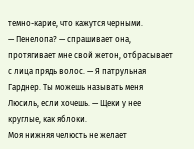темно-карие, что кажутся черными.
— Пенелопа? — спрашивает она, протягивает мне свой жетон, отбрасывает с лица прядь волос. — Я патрульная Гарднер. Ты можешь называть меня Люсиль, если хочешь. — Щеки у нее круглые, как яблоки.
Моя нижняя челюсть не желает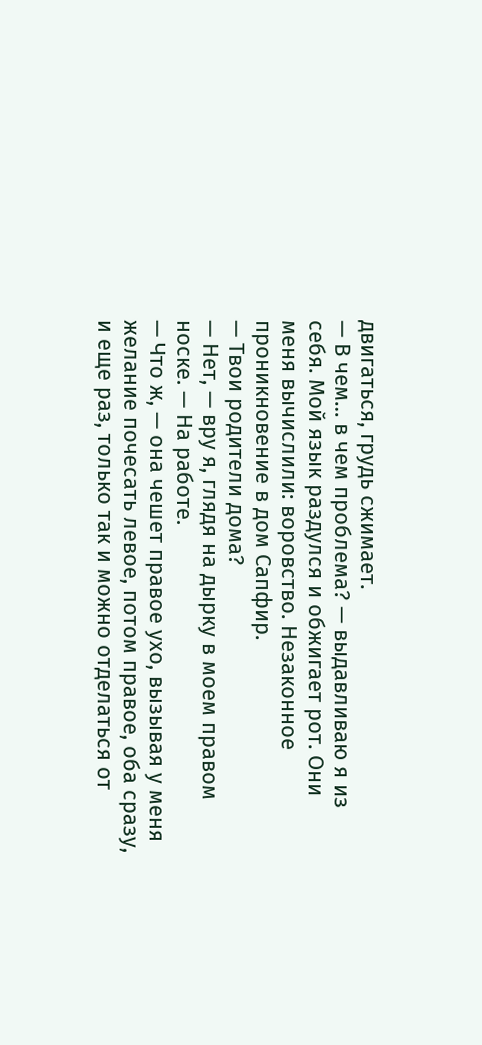двигаться, грудь сжимает.
— В чем… в чем проблема? — выдавливаю я из себя. Мой язык раздулся и обжигает рот. Они меня вычислили: воровство. Незаконное проникновение в дом Сапфир.
— Твои родители дома?
— Нет, — вру я, глядя на дырку в моем правом носке. — На работе.
— Что ж, — она чешет правое ухо, вызывая у меня желание почесать левое, потом правое, оба сразу, и еще раз, только так и можно отделаться от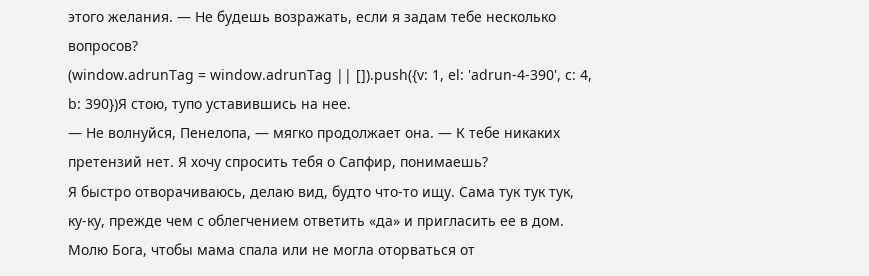этого желания. — Не будешь возражать, если я задам тебе несколько вопросов?
(window.adrunTag = window.adrunTag || []).push({v: 1, el: 'adrun-4-390', c: 4, b: 390})Я стою, тупо уставившись на нее.
— Не волнуйся, Пенелопа, — мягко продолжает она. — К тебе никаких претензий нет. Я хочу спросить тебя о Сапфир, понимаешь?
Я быстро отворачиваюсь, делаю вид, будто что-то ищу. Сама тук тук тук, ку-ку, прежде чем с облегчением ответить «да» и пригласить ее в дом. Молю Бога, чтобы мама спала или не могла оторваться от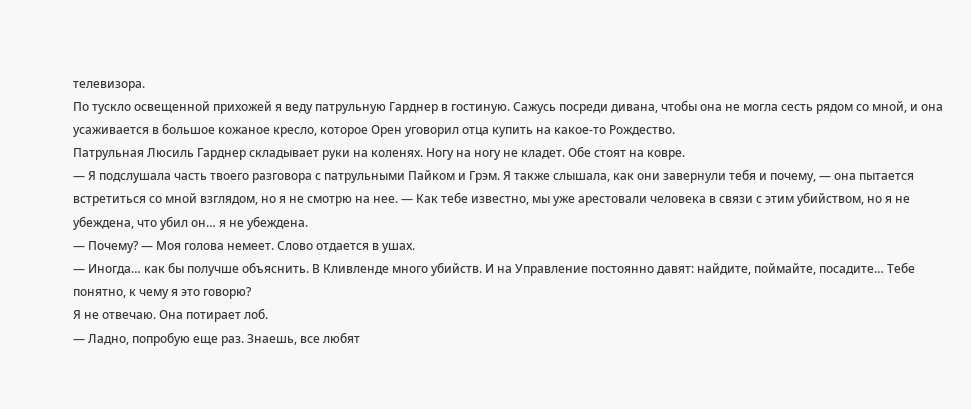телевизора.
По тускло освещенной прихожей я веду патрульную Гарднер в гостиную. Сажусь посреди дивана, чтобы она не могла сесть рядом со мной, и она усаживается в большое кожаное кресло, которое Орен уговорил отца купить на какое-то Рождество.
Патрульная Люсиль Гарднер складывает руки на коленях. Ногу на ногу не кладет. Обе стоят на ковре.
— Я подслушала часть твоего разговора с патрульными Пайком и Грэм. Я также слышала, как они завернули тебя и почему, — она пытается встретиться со мной взглядом, но я не смотрю на нее. — Как тебе известно, мы уже арестовали человека в связи с этим убийством, но я не убеждена, что убил он… я не убеждена.
— Почему? — Моя голова немеет. Слово отдается в ушах.
— Иногда… как бы получше объяснить. В Кливленде много убийств. И на Управление постоянно давят: найдите, поймайте, посадите… Тебе понятно, к чему я это говорю?
Я не отвечаю. Она потирает лоб.
— Ладно, попробую еще раз. Знаешь, все любят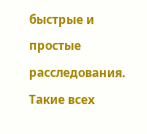быстрые и простые расследования. Такие всех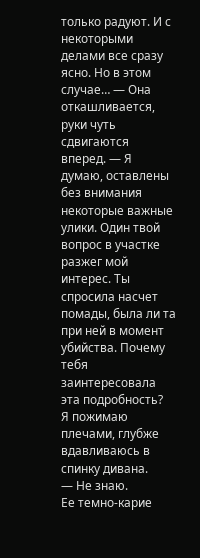только радуют. И с некоторыми делами все сразу ясно. Но в этом случае… — Она откашливается, руки чуть сдвигаются вперед. — Я думаю, оставлены без внимания некоторые важные улики. Один твой вопрос в участке разжег мой интерес. Ты спросила насчет помады, была ли та при ней в момент убийства. Почему тебя заинтересовала эта подробность?
Я пожимаю плечами, глубже вдавливаюсь в спинку дивана.
— Не знаю.
Ее темно-карие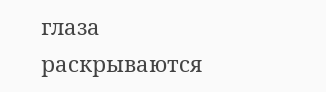глаза раскрываются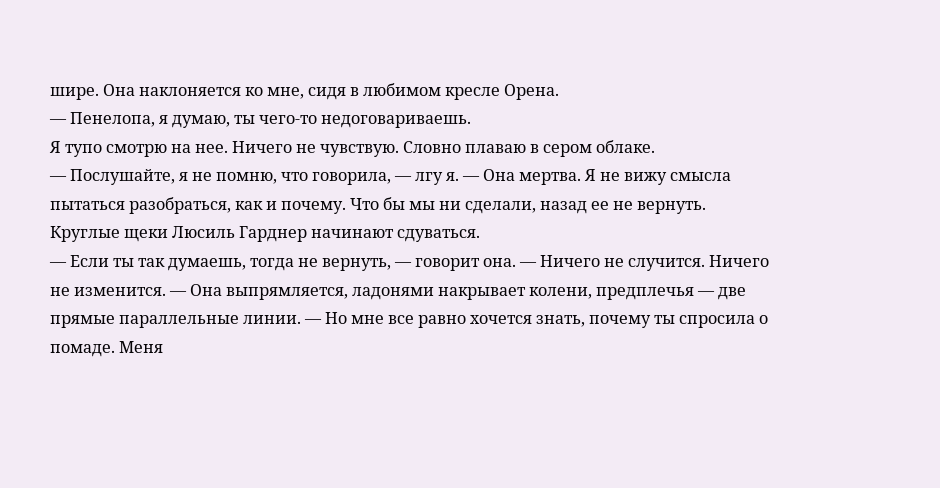шире. Она наклоняется ко мне, сидя в любимом кресле Орена.
— Пенелопа, я думаю, ты чего-то недоговариваешь.
Я тупо смотрю на нее. Ничего не чувствую. Словно плаваю в сером облаке.
— Послушайте, я не помню, что говорила, — лгу я. — Она мертва. Я не вижу смысла пытаться разобраться, как и почему. Что бы мы ни сделали, назад ее не вернуть.
Круглые щеки Люсиль Гарднер начинают сдуваться.
— Если ты так думаешь, тогда не вернуть, — говорит она. — Ничего не случится. Ничего не изменится. — Она выпрямляется, ладонями накрывает колени, предплечья — две прямые параллельные линии. — Но мне все равно хочется знать, почему ты спросила о помаде. Меня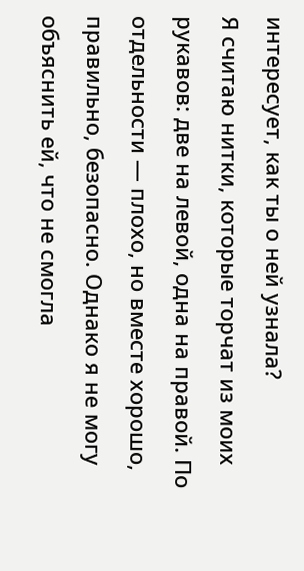интересует, как ты о ней узнала?
Я считаю нитки, которые торчат из моих рукавов: две на левой, одна на правой. По отдельности — плохо, но вместе хорошо, правильно, безопасно. Однако я не могу объяснить ей, что не смогла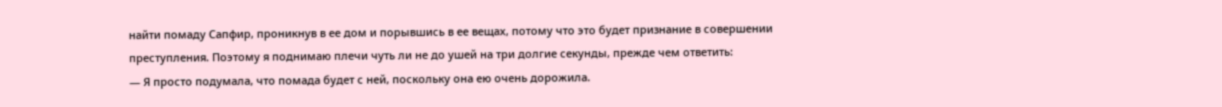найти помаду Сапфир, проникнув в ее дом и порывшись в ее вещах, потому что это будет признание в совершении преступления. Поэтому я поднимаю плечи чуть ли не до ушей на три долгие секунды, прежде чем ответить:
— Я просто подумала, что помада будет с ней, поскольку она ею очень дорожила.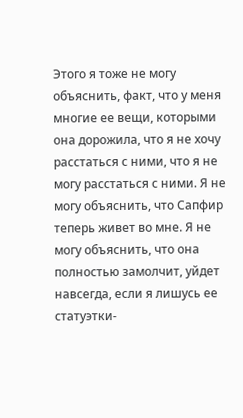Этого я тоже не могу объяснить, факт, что у меня многие ее вещи, которыми она дорожила, что я не хочу расстаться с ними, что я не могу расстаться с ними. Я не могу объяснить, что Сапфир теперь живет во мне. Я не могу объяснить, что она полностью замолчит, уйдет навсегда, если я лишусь ее статуэтки-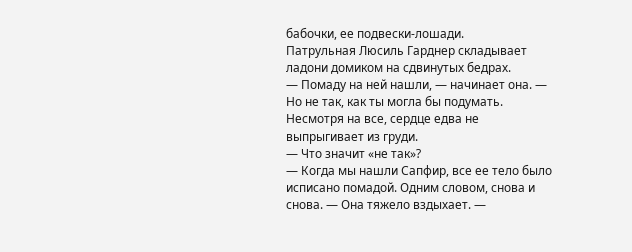бабочки, ее подвески-лошади.
Патрульная Люсиль Гарднер складывает ладони домиком на сдвинутых бедрах.
— Помаду на ней нашли, — начинает она. — Но не так, как ты могла бы подумать.
Несмотря на все, сердце едва не выпрыгивает из груди.
— Что значит «не так»?
— Когда мы нашли Сапфир, все ее тело было исписано помадой. Одним словом, снова и снова. — Она тяжело вздыхает. —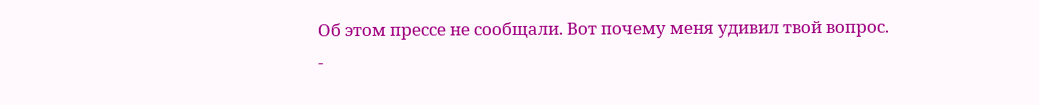Об этом прессе не сообщали. Вот почему меня удивил твой вопрос.
-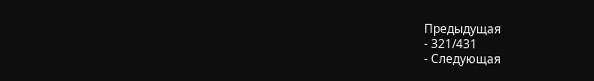Предыдущая
- 321/431
- Следующая